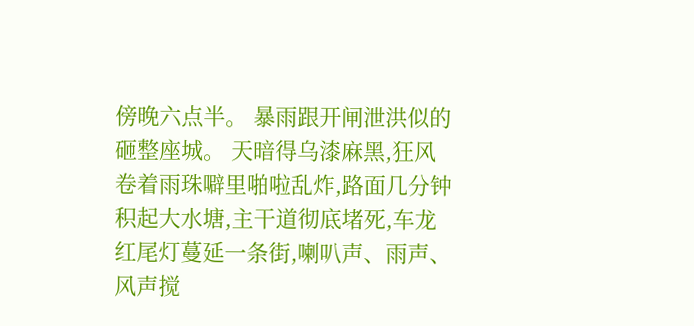傍晚六点半。 暴雨跟开闸泄洪似的砸整座城。 天暗得乌漆麻黑,狂风卷着雨珠噼里啪啦乱炸,路面几分钟积起大水塘,主干道彻底堵死,车龙红尾灯蔓延一条街,喇叭声、雨声、风声搅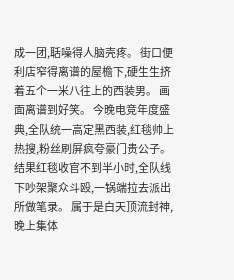成一团,聒噪得人脑壳疼。 街口便利店窄得离谱的屋檐下,硬生生挤着五个一米八往上的西装男。 画面离谱到好笑。 今晚电竞年度盛典,全队统一高定黑西装,红毯帅上热搜,粉丝刷屏疯夸豪门贵公子。 结果红毯收官不到半小时,全队线下吵架聚众斗殴,一锅端拉去派出所做笔录。 属于是白天顶流封神,晚上集体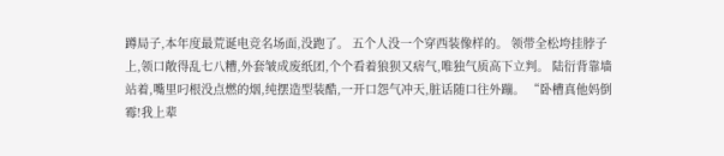蹲局子,本年度最荒诞电竞名场面,没跑了。 五个人没一个穿西装像样的。 领带全松垮挂脖子上,领口敞得乱七八糟,外套皱成废纸团,个个看着狼狈又痞气,唯独气质高下立判。 陆衍背靠墙站着,嘴里叼根没点燃的烟,纯摆造型装酷,一开口怨气冲天,脏话随口往外蹦。 “卧槽真他妈倒霉!我上辈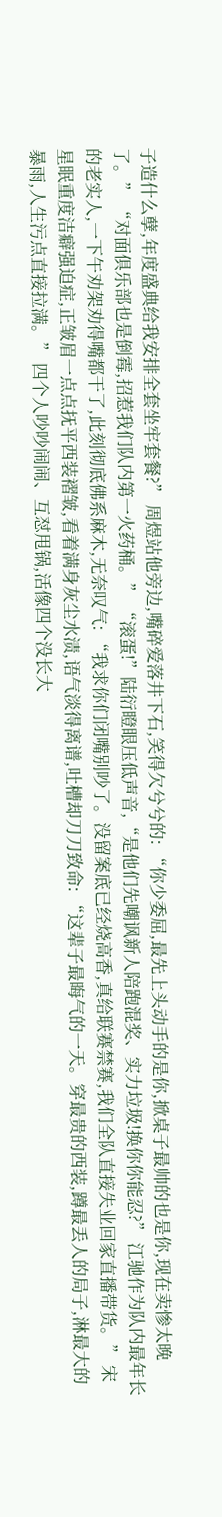子造什么孽,年度盛典给我安排全套坐牢套餐?” 周煜站他旁边,嘴碎爱落井下石,笑得欠兮兮的: “你少委屈,最先上头动手的是你,掀桌子最帅的也是你,现在卖惨太晚了。” “对面俱乐部也是倒霉,招惹我们队内第一火药桶。” “滚蛋!”陆衍瞪眼压低声音,“是他们先嘲讽新人陪跑混奖、实力垃圾!换你你能忍?” 江驰作为队内最年长的老实人,一下午劝架劝得嘴都干了,此刻彻底佛系麻木,无奈叹气: “我求你们闭嘴别吵了。没留案底已经烧高香,真给联赛禁赛,我们全队直接失业回家直播带货。” 宋星眠重度洁癖强迫症,正皱眉一点点抚平西装褶皱,看着满身灰尘水渍,语气淡得离谱,吐槽却刀刀致命: “这辈子最晦气的一天。穿最贵的西装,蹲最丢人的局子,淋最大的暴雨,人生污点直接拉满。” 四个人吵吵闹闹、互怼甩锅,活像四个没长大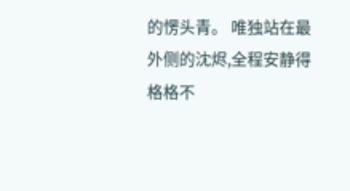的愣头青。 唯独站在最外侧的沈烬,全程安静得格格不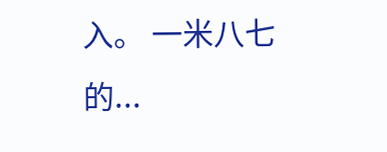入。 一米八七的...